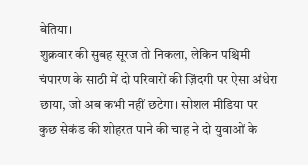बेतिया।
शुक्रवार की सुबह सूरज तो निकला, लेकिन पश्चिमी चंपारण के साठी में दो परिवारों की ज़िंदगी पर ऐसा अंधेरा छाया, जो अब कभी नहीं छटेगा। सोशल मीडिया पर कुछ सेकंड की शोहरत पाने की चाह ने दो युवाओं के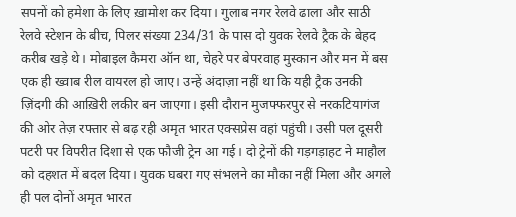सपनों को हमेशा के लिए ख़ामोश कर दिया। गुलाब नगर रेलवे ढाला और साठी रेलवे स्टेशन के बीच, पिलर संख्या 234/31 के पास दो युवक रेलवे ट्रैक के बेहद करीब खड़े थे। मोबाइल कैमरा ऑन था, चेहरे पर बेपरवाह मुस्कान और मन में बस एक ही ख्वाब रील वायरल हो जाए। उन्हें अंदाज़ा नहीं था कि यही ट्रैक उनकी ज़िंदगी की आख़िरी लकीर बन जाएगा। इसी दौरान मुजफ्फरपुर से नरकटियागंज की ओर तेज़ रफ्तार से बढ़ रही अमृत भारत एक्सप्रेस वहां पहुंची। उसी पल दूसरी पटरी पर विपरीत दिशा से एक फौजी ट्रेन आ गई। दो ट्रेनों की गड़गड़ाहट ने माहौल को दहशत में बदल दिया। युवक घबरा गए संभलने का मौका नहीं मिला और अगले ही पल दोनों अमृत भारत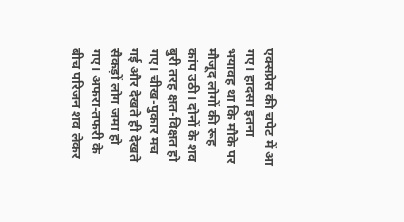एक्सप्रेस की चपेट में आ गए। हादसा इतना भयावह था कि मौके पर मौजूद लोगों की रूह कांप उठी। दोनों के शव बुरी तरह क्षत-विक्षत हो गए। चीख-पुकार मच गई और देखते ही देखते सैकड़ों लोग जमा हो गए। अफरा-तफरी के बीच परिजन शव लेकर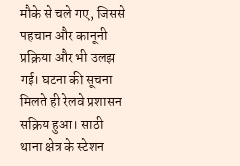मौके से चले गए, जिससे पहचान और कानूनी प्रक्रिया और भी उलझ गई। घटना की सूचना मिलते ही रेलवे प्रशासन सक्रिय हुआ। साठी थाना क्षेत्र के स्टेशन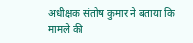अधीक्षक संतोष कुमार ने बताया कि मामले की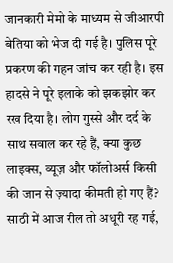जानकारी मेमो के माध्यम से जीआरपी बेतिया को भेज दी गई है। पुलिस पूरे प्रकरण की गहन जांच कर रही है। इस हादसे ने पूरे इलाके को झकझोर कर रख दिया है। लोग गुस्से और दर्द के साथ सवाल कर रहे हैं, क्या कुछ लाइक्स, व्यूज़ और फॉलोअर्स किसी की जान से ज़्यादा कीमती हो गए हैं? साठी में आज रील तो अधूरी रह गई,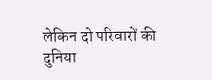लेकिन दो परिवारों की दुनिया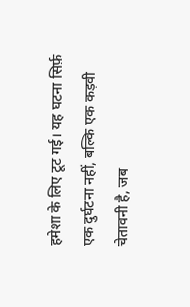हमेशा के लिए टूट गई। यह घटना सिर्फ़ एक दुर्घटना नहीं, बल्कि एक कड़वी चेतावनी है, जब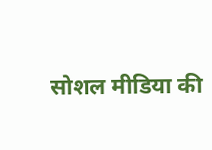सोशल मीडिया की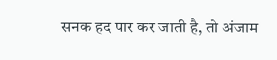सनक हद पार कर जाती है, तो अंजाम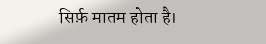सिर्फ़ मातम होता है।